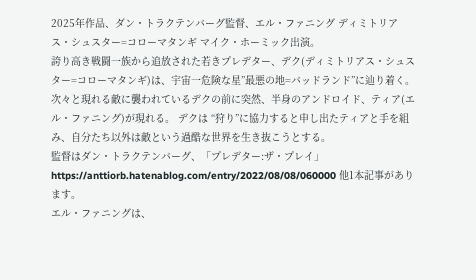2025年作品、ダン・トラクテンバーグ監督、エル・ファニング ディミトリアス・シュスター=コローマタンギ マイク・ホーミック出演。
誇り高き戦闘一族から追放された若きプレデター、デク(ディミトリアス・シュスター=コローマタンギ)は、宇宙一危険な星”最悪の地=バッドランド”に辿り着く。 次々と現れる敵に襲われているデクの前に突然、半身のアンドロイド、ティア(エル・ファニング)が現れる。 デクは “狩り”に協力すると申し出たティアと手を組み、自分たち以外は敵という過酷な世界を生き抜こうとする。
監督はダン・トラクテンバーグ、「プレデター:ザ・プレイ」 https://anttiorb.hatenablog.com/entry/2022/08/08/060000 他1本記事があります。
エル・ファニングは、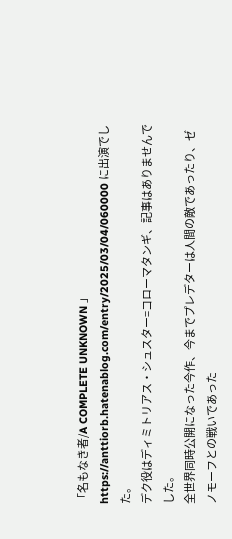「名もなき者/A COMPLETE UNKNOWN 」 https://anttiorb.hatenablog.com/entry/2025/03/04/060000 に出演でした。
デク役はディミトリアス・シュスター=コローマタンギ、記事はありませんでした。
全世界同時公開になった今作、今までプレデターは人間の敵であったり、ゼノモーフとの戦いであった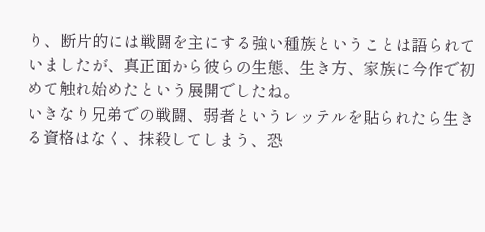り、断片的には戦闘を主にする強い種族ということは語られていましたが、真正面から彼らの生態、生き方、家族に今作で初めて触れ始めたという展開でしたね。
いきなり兄弟での戦闘、弱者というレッテルを貼られたら生きる資格はなく、抹殺してしまう、恐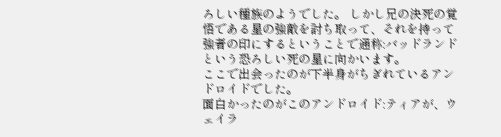ろしい種族のようでした。 しかし兄の決死の覚悟である星の強敵を討ち取って、それを持って強者の印にするということで通称:バッドランドという恐ろしい死の星に向かいます。
ここで出会ったのが下半身がちぎれているアンドロイドでした。
面白かったのがこのアンドロイド:ティアが、ウェイラ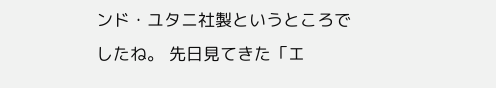ンド・ユタニ社製というところでしたね。 先日見てきた「エ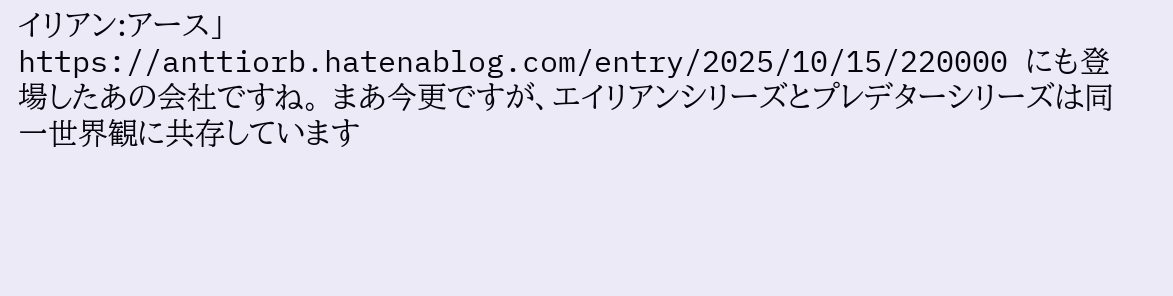イリアン:アース」 https://anttiorb.hatenablog.com/entry/2025/10/15/220000 にも登場したあの会社ですね。 まあ今更ですが、エイリアンシリーズとプレデターシリーズは同一世界観に共存しています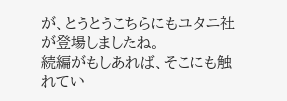が、とうとうこちらにもユタニ社が登場しましたね。
続編がもしあれば、そこにも触れてい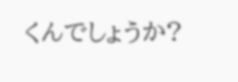くんでしょうか?